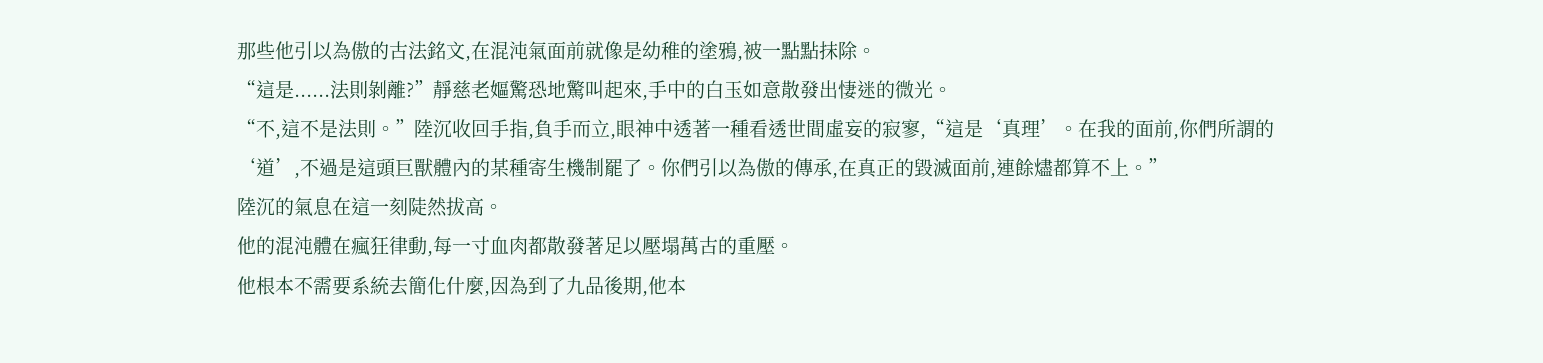那些他引以為傲的古法銘文,在混沌氣面前就像是幼稚的塗鴉,被一點點抹除。
“這是......法則剝離?”靜慈老嫗驚恐地驚叫起來,手中的白玉如意散發出悽迷的微光。
“不,這不是法則。”陸沉收回手指,負手而立,眼神中透著一種看透世間虛妄的寂寥,“這是‘真理’。在我的面前,你們所謂的‘道’,不過是這頭巨獸體內的某種寄生機制罷了。你們引以為傲的傳承,在真正的毀滅面前,連餘燼都算不上。”
陸沉的氣息在這一刻陡然拔高。
他的混沌體在瘋狂律動,每一寸血肉都散發著足以壓塌萬古的重壓。
他根本不需要系統去簡化什麼,因為到了九品後期,他本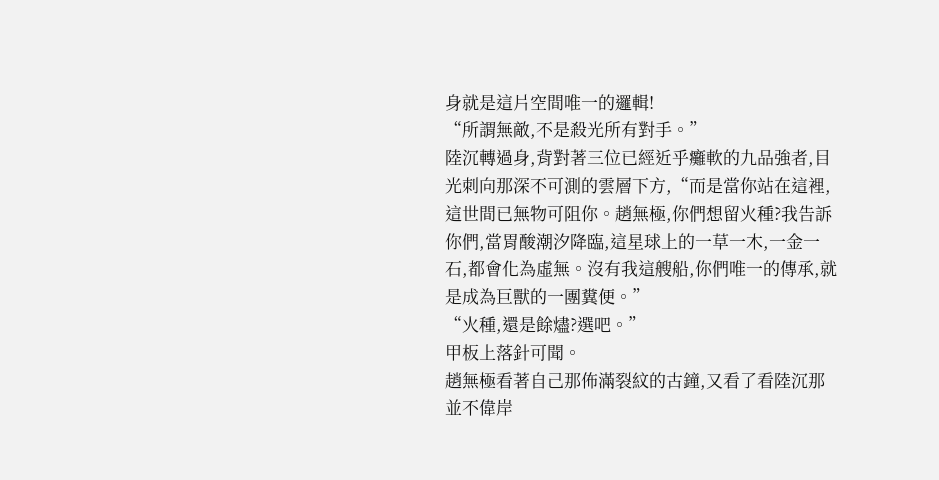身就是這片空間唯一的邏輯!
“所謂無敵,不是殺光所有對手。”
陸沉轉過身,背對著三位已經近乎癱軟的九品強者,目光刺向那深不可測的雲層下方,“而是當你站在這裡,這世間已無物可阻你。趙無極,你們想留火種?我告訴你們,當胃酸潮汐降臨,這星球上的一草一木,一金一石,都會化為虛無。沒有我這艘船,你們唯一的傳承,就是成為巨獸的一團糞便。”
“火種,還是餘燼?選吧。”
甲板上落針可聞。
趙無極看著自己那佈滿裂紋的古鐘,又看了看陸沉那並不偉岸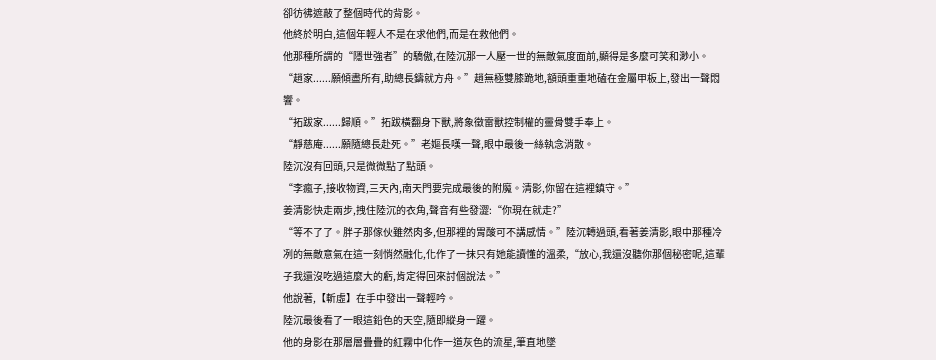卻彷彿遮蔽了整個時代的背影。
他終於明白,這個年輕人不是在求他們,而是在救他們。
他那種所謂的“隱世強者”的驕傲,在陸沉那一人壓一世的無敵氣度面前,顯得是多麼可笑和渺小。
“趙家......願傾盡所有,助總長鑄就方舟。”趙無極雙膝跪地,額頭重重地磕在金屬甲板上,發出一聲悶響。
“拓跋家......歸順。”拓跋橫翻身下獸,將象徵雷獸控制權的靈骨雙手奉上。
“靜慈庵......願隨總長赴死。”老嫗長嘆一聲,眼中最後一絲執念消散。
陸沉沒有回頭,只是微微點了點頭。
“李瘋子,接收物資,三天內,南天門要完成最後的附魔。清影,你留在這裡鎮守。”
姜清影快走兩步,拽住陸沉的衣角,聲音有些發澀:“你現在就走?”
“等不了了。胖子那傢伙雖然肉多,但那裡的胃酸可不講感情。”陸沉轉過頭,看著姜清影,眼中那種冷冽的無敵意氣在這一刻悄然融化,化作了一抹只有她能讀懂的溫柔,“放心,我還沒聽你那個秘密呢,這輩子我還沒吃過這麼大的虧,肯定得回來討個說法。”
他說著,【斬虛】在手中發出一聲輕吟。
陸沉最後看了一眼這鉛色的天空,隨即縱身一躍。
他的身影在那層層疊疊的紅霧中化作一道灰色的流星,筆直地墜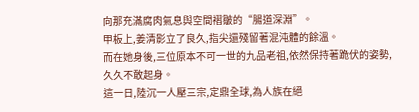向那充滿腐肉氣息與空間褶皺的“腸道深淵”。
甲板上,姜清影立了良久,指尖還殘留著混沌體的餘溫。
而在她身後,三位原本不可一世的九品老祖,依然保持著跪伏的姿勢,久久不敢起身。
這一日,陸沉一人壓三宗,定鼎全球,為人族在絕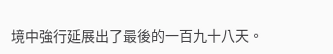境中強行延展出了最後的一百九十八天。